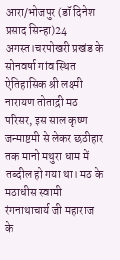आरा/भोजपुर (डॉ दिनेश प्रसाद सिन्हा)24 अगस्त।चरपोखरी प्रखंड के सोनवर्षा गांव स्थित ऐतिहासिक श्री लक्ष्मी नारायण तोताद्री मठ परिसर, इस साल कृष्ण जन्माष्टमी से लेकर छठीहार तक मानो मथुरा धाम में तब्दील हो गया था। मठ के मठाधीस स्वामी रंगनाथाचार्य जी महाराज के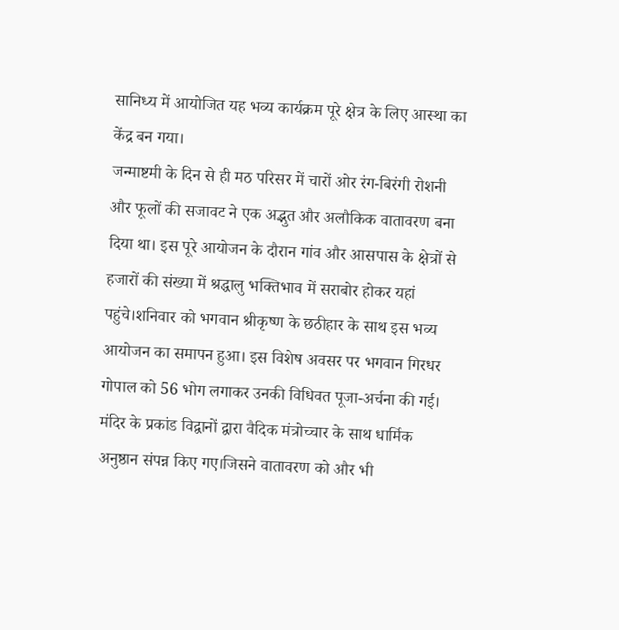सानिध्य में आयोजित यह भव्य कार्यक्रम पूरे क्षेत्र के लिए आस्था का केंद्र बन गया।
जन्माष्टमी के दिन से ही मठ परिसर में चारों ओर रंग-बिरंगी रोशनी और फूलों की सजावट ने एक अद्भुत और अलौकिक वातावरण बना दिया था। इस पूरे आयोजन के दौरान गांव और आसपास के क्षेत्रों से हजारों की संख्या में श्रद्धालु भक्तिभाव में सराबोर होकर यहां पहुंचे।शनिवार को भगवान श्रीकृष्ण के छठीहार के साथ इस भव्य आयोजन का समापन हुआ। इस विशेष अवसर पर भगवान गिरधर गोपाल को 56 भोग लगाकर उनकी विधिवत पूजा-अर्चना की गई। मंदिर के प्रकांड विद्वानों द्वारा वैदिक मंत्रोच्चार के साथ धार्मिक अनुष्ठान संपन्न किए गए।जिसने वातावरण को और भी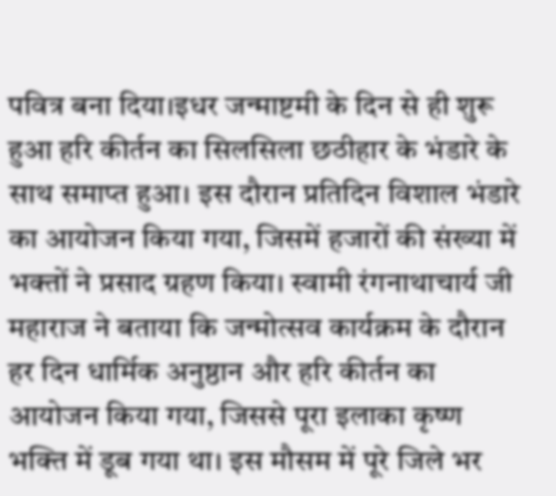पवित्र बना दिया।इधर जन्माष्टमी के दिन से ही शुरू हुआ हरि कीर्तन का सिलसिला छठीहार के भंडारे के साथ समाप्त हुआ। इस दौरान प्रतिदिन विशाल भंडारे का आयोजन किया गया, जिसमें हजारों की संख्या में भक्तों ने प्रसाद ग्रहण किया। स्वामी रंगनाथाचार्य जी महाराज ने बताया कि जन्मोत्सव कार्यक्रम के दौरान हर दिन धार्मिक अनुष्ठान और हरि कीर्तन का आयोजन किया गया, जिससे पूरा इलाका कृष्ण भक्ति में डूब गया था। इस मौसम में पूरे जिले भर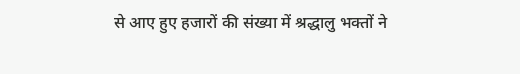से आए हुए हजारों की संख्या में श्रद्धालु भक्तों ने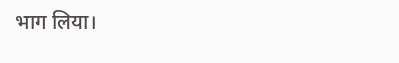भाग लिया।